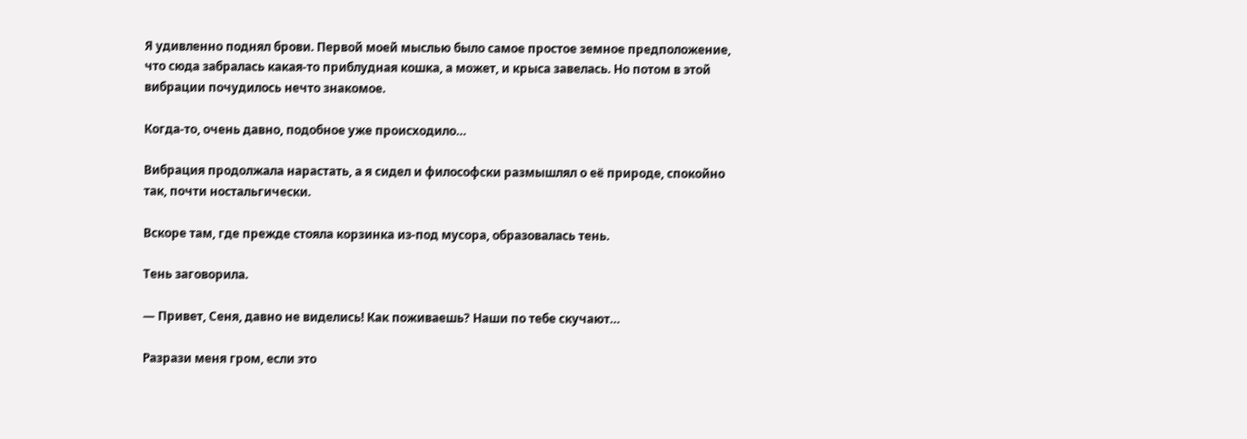Я удивленно поднял брови. Первой моей мыслью было самое простое земное предположение, что сюда забралась какая-то приблудная кошка, а может, и крыса завелась. Но потом в этой вибрации почудилось нечто знакомое.

Когда-то, очень давно, подобное уже происходило…

Вибрация продолжала нарастать, а я сидел и философски размышлял о её природе, спокойно так, почти ностальгически.

Вскоре там, где прежде стояла корзинка из-под мусора, образовалась тень.

Тень заговорила.

— Привет, Сеня, давно не виделись! Как поживаешь? Наши по тебе скучают…

Разрази меня гром, если это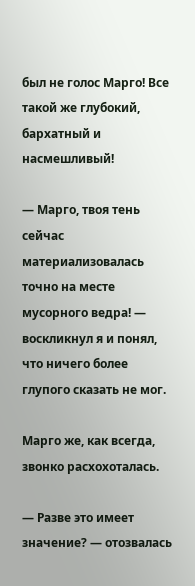был не голос Марго! Все такой же глубокий, бархатный и насмешливый!

— Марго, твоя тень сейчас материализовалась точно на месте мусорного ведра! — воскликнул я и понял, что ничего более глупого сказать не мог.

Марго же, как всегда, звонко расхохоталась.

— Разве это имеет значение? — отозвалась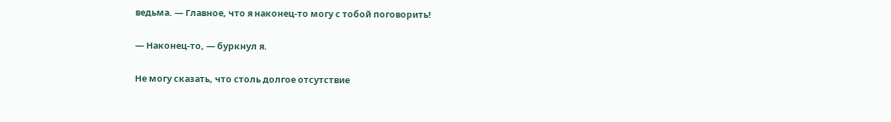ведьма. — Главное, что я наконец-то могу с тобой поговорить!

— Наконец-то, — буркнул я.

Не могу сказать, что столь долгое отсутствие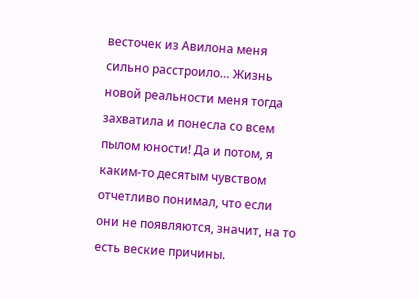весточек из Авилона меня сильно расстроило… Жизнь новой реальности меня тогда захватила и понесла со всем пылом юности! Да и потом, я каким-то десятым чувством отчетливо понимал, что если они не появляются, значит, на то есть веские причины.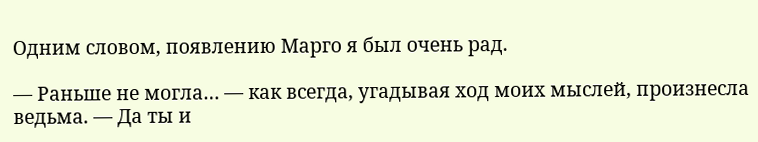Одним словом, появлению Марго я был очень рад.

— Раньше не могла… — как всегда, угадывая ход моих мыслей, произнесла ведьма. — Да ты и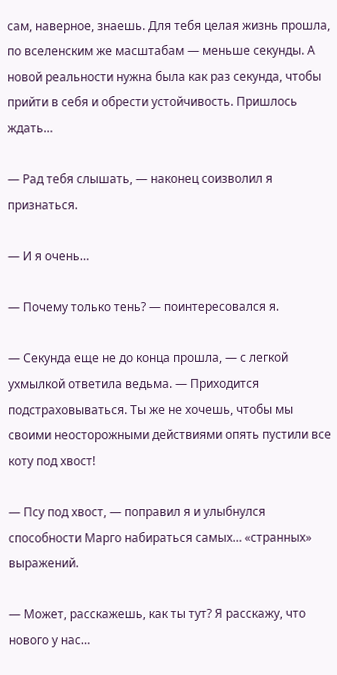сам, наверное, знаешь. Для тебя целая жизнь прошла, по вселенским же масштабам — меньше секунды. А новой реальности нужна была как раз секунда, чтобы прийти в себя и обрести устойчивость. Пришлось ждать…

— Рад тебя слышать, — наконец соизволил я признаться.

— И я очень…

— Почему только тень? — поинтересовался я.

— Секунда еще не до конца прошла, — с легкой ухмылкой ответила ведьма. — Приходится подстраховываться. Ты же не хочешь, чтобы мы своими неосторожными действиями опять пустили все коту под хвост!

— Псу под хвост, — поправил я и улыбнулся способности Марго набираться самых… «странных» выражений.

— Может, расскажешь, как ты тут? Я расскажу, что нового у нас…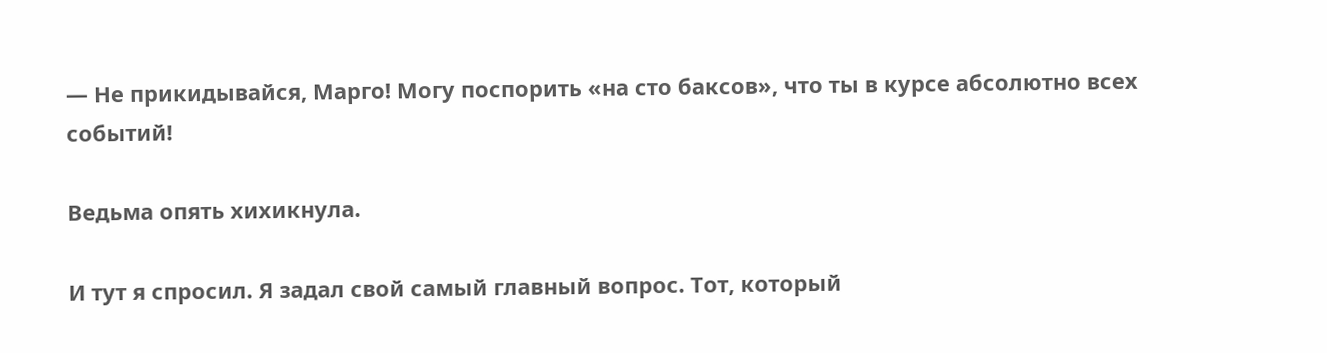— Не прикидывайся, Марго! Могу поспорить «на сто баксов», что ты в курсе абсолютно всех событий!

Ведьма опять хихикнула.

И тут я спросил. Я задал свой самый главный вопрос. Тот, который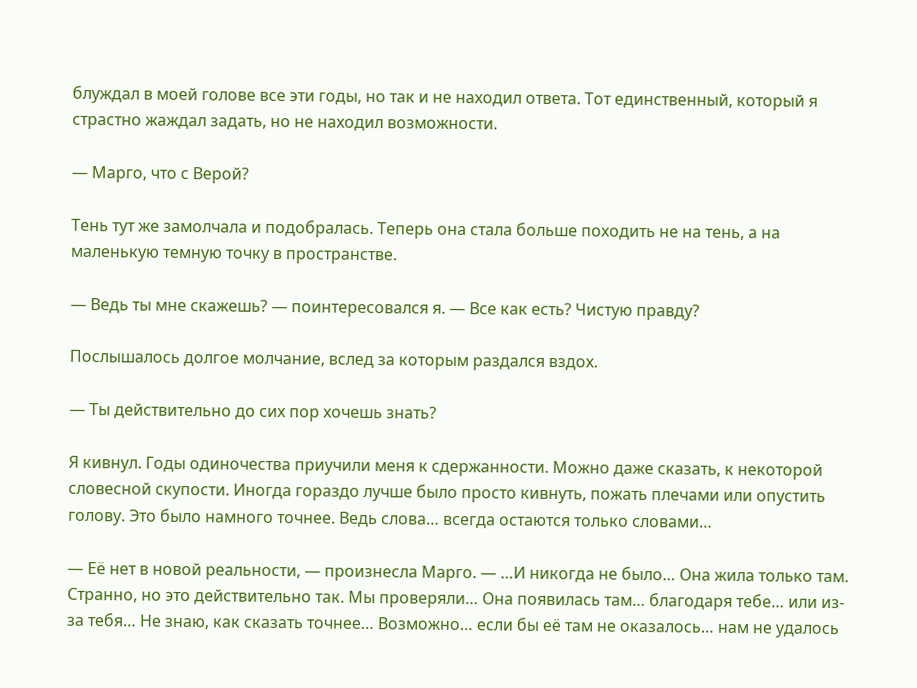блуждал в моей голове все эти годы, но так и не находил ответа. Тот единственный, который я страстно жаждал задать, но не находил возможности.

— Марго, что с Верой?

Тень тут же замолчала и подобралась. Теперь она стала больше походить не на тень, а на маленькую темную точку в пространстве.

— Ведь ты мне скажешь? — поинтересовался я. — Все как есть? Чистую правду?

Послышалось долгое молчание, вслед за которым раздался вздох.

— Ты действительно до сих пор хочешь знать?

Я кивнул. Годы одиночества приучили меня к сдержанности. Можно даже сказать, к некоторой словесной скупости. Иногда гораздо лучше было просто кивнуть, пожать плечами или опустить голову. Это было намного точнее. Ведь слова… всегда остаются только словами…

— Её нет в новой реальности, — произнесла Марго. — …И никогда не было… Она жила только там. Странно, но это действительно так. Мы проверяли… Она появилась там… благодаря тебе… или из-за тебя… Не знаю, как сказать точнее… Возможно… если бы её там не оказалось… нам не удалось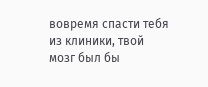вовремя спасти тебя из клиники, твой мозг был бы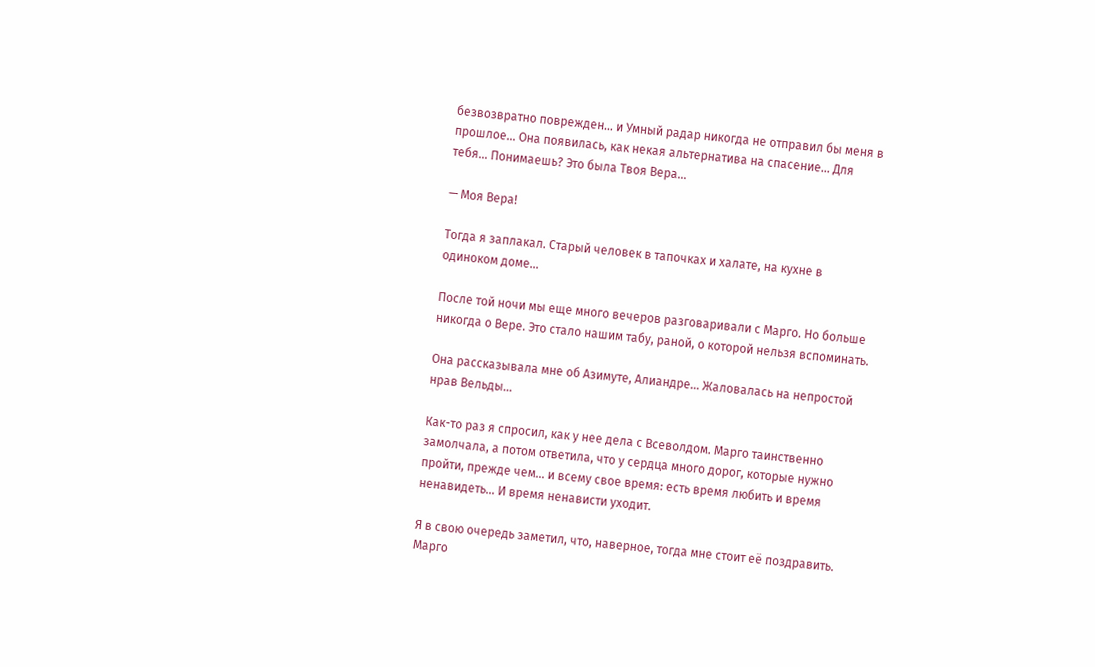безвозвратно поврежден… и Умный радар никогда не отправил бы меня в прошлое… Она появилась, как некая альтернатива на спасение… Для тебя… Понимаешь? Это была Твоя Вера…

— Моя Вера!

Тогда я заплакал. Старый человек в тапочках и халате, на кухне в одиноком доме…

После той ночи мы еще много вечеров разговаривали с Марго. Но больше никогда о Вере. Это стало нашим табу, раной, о которой нельзя вспоминать.

Она рассказывала мне об Азимуте, Алиандре… Жаловалась на непростой нрав Вельды…

Как-то раз я спросил, как у нее дела с Всеволдом. Марго таинственно замолчала, а потом ответила, что у сердца много дорог, которые нужно пройти, прежде чем… и всему свое время: есть время любить и время ненавидеть… И время ненависти уходит.

Я в свою очередь заметил, что, наверное, тогда мне стоит её поздравить. Марго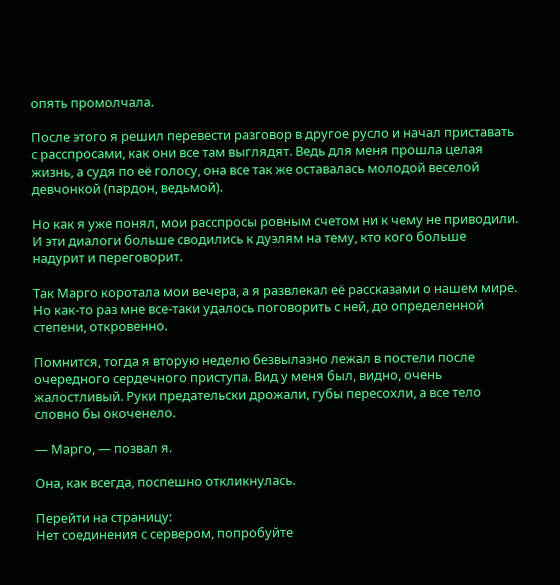опять промолчала.

После этого я решил перевести разговор в другое русло и начал приставать с расспросами, как они все там выглядят. Ведь для меня прошла целая жизнь, а судя по её голосу, она все так же оставалась молодой веселой девчонкой (пардон, ведьмой).

Но как я уже понял, мои расспросы ровным счетом ни к чему не приводили. И эти диалоги больше сводились к дуэлям на тему, кто кого больше надурит и переговорит.

Так Марго коротала мои вечера, а я развлекал её рассказами о нашем мире. Но как-то раз мне все-таки удалось поговорить с ней, до определенной степени, откровенно.

Помнится, тогда я вторую неделю безвылазно лежал в постели после очередного сердечного приступа. Вид у меня был, видно, очень жалостливый. Руки предательски дрожали, губы пересохли, а все тело словно бы окоченело.

— Марго, — позвал я.

Она, как всегда, поспешно откликнулась.

Перейти на страницу:
Нет соединения с сервером, попробуйте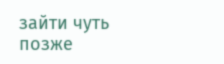зайти чуть позже